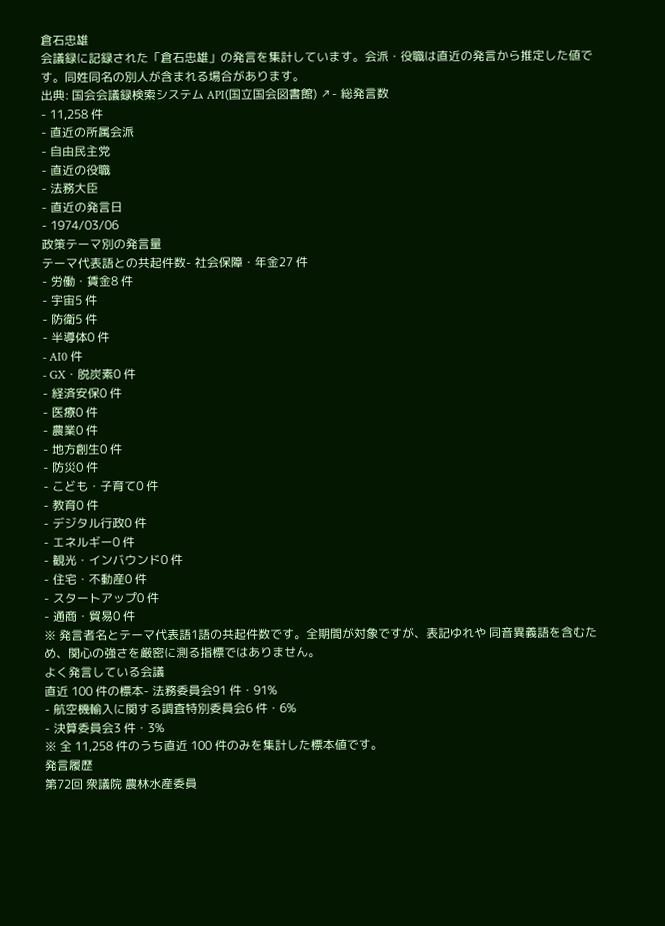倉石忠雄
会議録に記録された「倉石忠雄」の発言を集計しています。会派・役職は直近の発言から推定した値です。同姓同名の別人が含まれる場合があります。
出典: 国会会議録検索システム API(国立国会図書館) ↗- 総発言数
- 11,258 件
- 直近の所属会派
- 自由民主党
- 直近の役職
- 法務大臣
- 直近の発言日
- 1974/03/06
政策テーマ別の発言量
テーマ代表語との共起件数- 社会保障・年金27 件
- 労働・賃金8 件
- 宇宙5 件
- 防衛5 件
- 半導体0 件
- AI0 件
- GX・脱炭素0 件
- 経済安保0 件
- 医療0 件
- 農業0 件
- 地方創生0 件
- 防災0 件
- こども・子育て0 件
- 教育0 件
- デジタル行政0 件
- エネルギー0 件
- 観光・インバウンド0 件
- 住宅・不動産0 件
- スタートアップ0 件
- 通商・貿易0 件
※ 発言者名とテーマ代表語1語の共起件数です。全期間が対象ですが、表記ゆれや 同音異義語を含むため、関心の強さを厳密に測る指標ではありません。
よく発言している会議
直近 100 件の標本- 法務委員会91 件・91%
- 航空機輸入に関する調査特別委員会6 件・6%
- 決算委員会3 件・3%
※ 全 11,258 件のうち直近 100 件のみを集計した標本値です。
発言履歴
第72回 衆議院 農林水産委員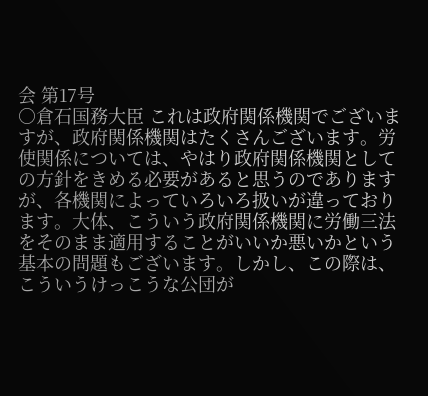会 第17号
○倉石国務大臣 これは政府関係機関でございますが、政府関係機関はたくさんございます。労使関係については、やはり政府関係機関としての方針をきめる必要があると思うのでありますが、各機関によっていろいろ扱いが違っております。大体、こういう政府関係機関に労働三法をそのまま適用することがいいか悪いかという基本の問題もございます。しかし、この際は、こういうけっこうな公団が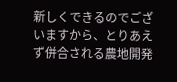新しくできるのでございますから、とりあえず併合される農地開発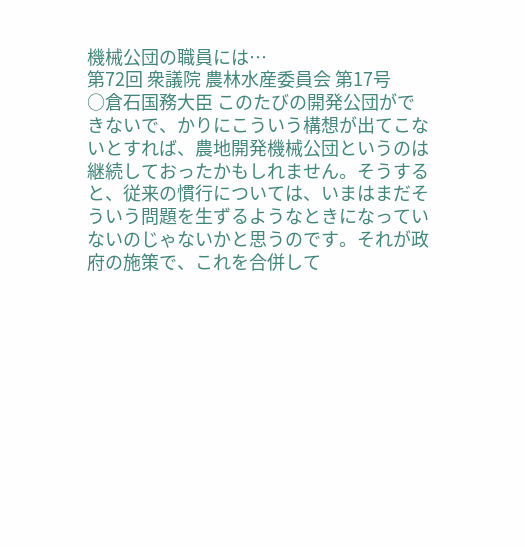機械公団の職員には…
第72回 衆議院 農林水産委員会 第17号
○倉石国務大臣 このたびの開発公団ができないで、かりにこういう構想が出てこないとすれば、農地開発機械公団というのは継続しておったかもしれません。そうすると、従来の慣行については、いまはまだそういう問題を生ずるようなときになっていないのじゃないかと思うのです。それが政府の施策で、これを合併して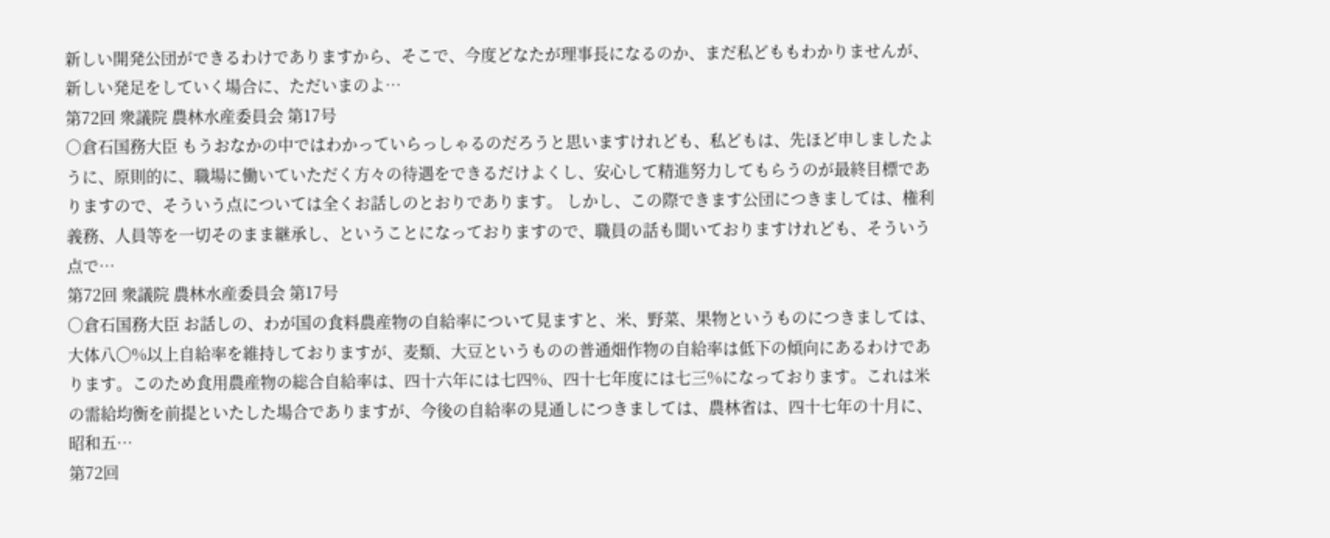新しい開発公団ができるわけでありますから、そこで、今度どなたが理事長になるのか、まだ私どももわかりませんが、新しい発足をしていく場合に、ただいまのよ…
第72回 衆議院 農林水産委員会 第17号
○倉石国務大臣 もうおなかの中ではわかっていらっしゃるのだろうと思いますけれども、私どもは、先ほど申しましたように、原則的に、職場に働いていただく方々の待遇をできるだけよくし、安心して精進努力してもらうのが最終目標でありますので、そういう点については全くお話しのとおりであります。 しかし、この際できます公団につきましては、権利義務、人員等を一切そのまま継承し、ということになっておりますので、職員の話も聞いておりますけれども、そういう点で…
第72回 衆議院 農林水産委員会 第17号
○倉石国務大臣 お話しの、わが国の食料農産物の自給率について見ますと、米、野菜、果物というものにつきましては、大体八〇%以上自給率を維持しておりますが、麦類、大豆というものの普通畑作物の自給率は低下の傾向にあるわけであります。このため食用農産物の総合自給率は、四十六年には七四%、四十七年度には七三%になっております。これは米の需給均衡を前提といたした場合でありますが、今後の自給率の見通しにつきましては、農林省は、四十七年の十月に、昭和五…
第72回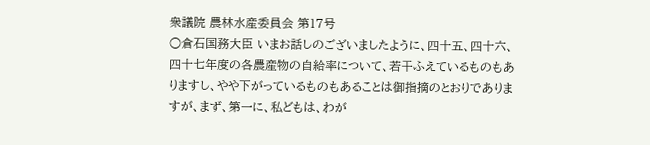衆議院 農林水産委員会 第17号
○倉石国務大臣 いまお話しのございましたように、四十五、四十六、四十七年度の各農産物の自給率について、若干ふえているものもありますし、やや下がっているものもあることは御指摘のとおりでありますが、まず、第一に、私どもは、わが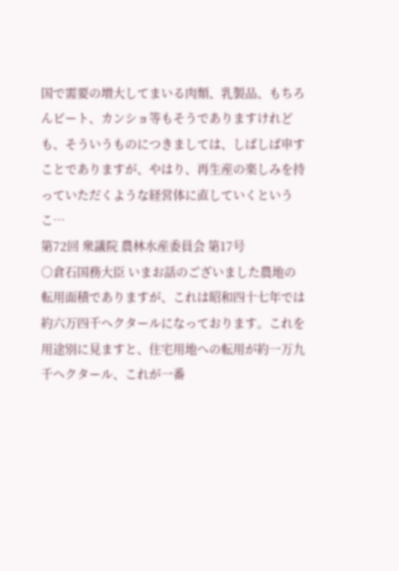国で需要の増大してまいる肉類、乳製品、もちろんビート、カンショ等もそうでありますけれども、そういうものにつきましては、しばしば申すことでありますが、やはり、再生産の楽しみを持っていただくような経営体に直していくというこ…
第72回 衆議院 農林水産委員会 第17号
○倉石国務大臣 いまお話のございました農地の転用面積でありますが、これは昭和四十七年では約六万四千ヘクタールになっております。これを用途別に見ますと、住宅用地への転用が約一万九千ヘクタール、これが一番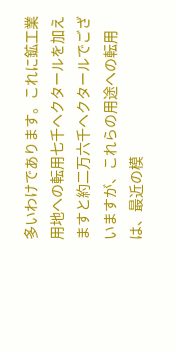多いわけであります。これに鉱工業用地への転用七千ヘクタールを加えますと約二万六千ヘクタールでございますが、これらの用途への転用は、最近の模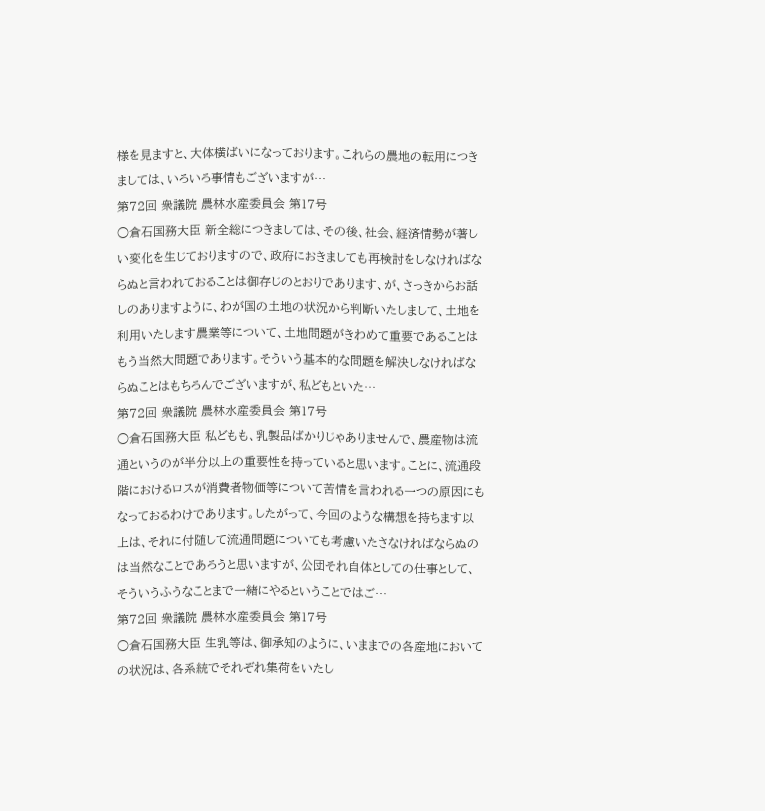様を見ますと、大体横ばいになっております。これらの農地の転用につきましては、いろいろ事情もございますが…
第72回 衆議院 農林水産委員会 第17号
○倉石国務大臣 新全総につきましては、その後、社会、経済情勢が著しい変化を生じておりますので、政府におきましても再検討をしなければならぬと言われておることは御存じのとおりであります、が、さっきからお話しのありますように、わが国の土地の状況から判断いたしまして、土地を利用いたします農業等について、土地問題がきわめて重要であることはもう当然大問題であります。そういう基本的な問題を解決しなければならぬことはもちろんでございますが、私どもといた…
第72回 衆議院 農林水産委員会 第17号
○倉石国務大臣 私どもも、乳製品ばかりじゃありませんで、農産物は流通というのが半分以上の重要性を持っていると思います。ことに、流通段階におけるロスが消費者物価等について苦情を言われる一つの原因にもなっておるわけであります。したがって、今回のような構想を持ちます以上は、それに付随して流通問題についても考慮いたさなければならぬのは当然なことであろうと思いますが、公団それ自体としての仕事として、そういうふうなことまで一緒にやるということではご…
第72回 衆議院 農林水産委員会 第17号
○倉石国務大臣 生乳等は、御承知のように、いままでの各産地においての状況は、各系統でそれぞれ集荷をいたし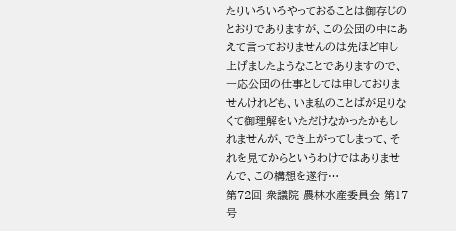たりいろいろやっておることは御存じのとおりでありますが、この公団の中にあえて言っておりませんのは先ほど申し上げましたようなことでありますので、一応公団の仕事としては申しておりませんけれども、いま私のことばが足りなくて御理解をいただけなかったかもしれませんが、でき上がってしまって、それを見てからというわけではありませんで、この構想を遂行…
第72回 衆議院 農林水産委員会 第17号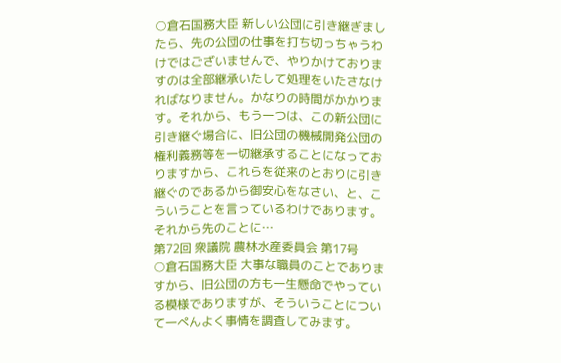○倉石国務大臣 新しい公団に引き継ぎましたら、先の公団の仕事を打ち切っちゃうわけではございませんで、やりかけておりますのは全部継承いたして処理をいたさなければなりません。かなりの時間がかかります。それから、もう一つは、この新公団に引き継ぐ場合に、旧公団の機械開発公団の権利義務等を一切継承することになっておりますから、これらを従来のとおりに引き継ぐのであるから御安心をなさい、と、こういうことを言っているわけであります。 それから先のことに…
第72回 衆議院 農林水産委員会 第17号
○倉石国務大臣 大事な職員のことでありますから、旧公団の方も一生懸命でやっている模様でありますが、そういうことについて一ぺんよく事情を調査してみます。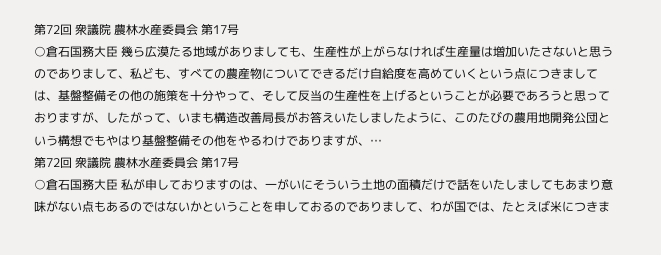第72回 衆議院 農林水産委員会 第17号
○倉石国務大臣 幾ら広漠たる地域がありましても、生産性が上がらなければ生産量は増加いたさないと思うのでありまして、私ども、すべての農産物についてできるだけ自給度を高めていくという点につきましては、基盤整備その他の施策を十分やって、そして反当の生産性を上げるということが必要であろうと思っておりますが、したがって、いまも構造改善局長がお答えいたしましたように、このたびの農用地開発公団という構想でもやはり基盤整備その他をやるわけでありますが、…
第72回 衆議院 農林水産委員会 第17号
○倉石国務大臣 私が申しておりますのは、一がいにそういう土地の面積だけで話をいたしましてもあまり意味がない点もあるのではないかということを申しておるのでありまして、わが国では、たとえば米につきま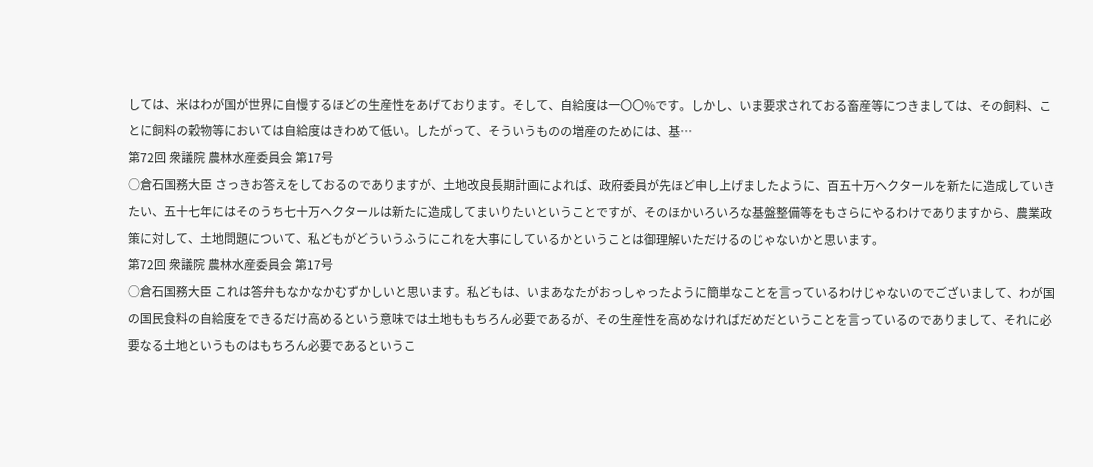しては、米はわが国が世界に自慢するほどの生産性をあげております。そして、自給度は一〇〇%です。しかし、いま要求されておる畜産等につきましては、その飼料、ことに飼料の穀物等においては自給度はきわめて低い。したがって、そういうものの増産のためには、基…
第72回 衆議院 農林水産委員会 第17号
○倉石国務大臣 さっきお答えをしておるのでありますが、土地改良長期計画によれば、政府委員が先ほど申し上げましたように、百五十万ヘクタールを新たに造成していきたい、五十七年にはそのうち七十万ヘクタールは新たに造成してまいりたいということですが、そのほかいろいろな基盤整備等をもさらにやるわけでありますから、農業政策に対して、土地問題について、私どもがどういうふうにこれを大事にしているかということは御理解いただけるのじゃないかと思います。
第72回 衆議院 農林水産委員会 第17号
○倉石国務大臣 これは答弁もなかなかむずかしいと思います。私どもは、いまあなたがおっしゃったように簡単なことを言っているわけじゃないのでございまして、わが国の国民食料の自給度をできるだけ高めるという意味では土地ももちろん必要であるが、その生産性を高めなければだめだということを言っているのでありまして、それに必要なる土地というものはもちろん必要であるというこ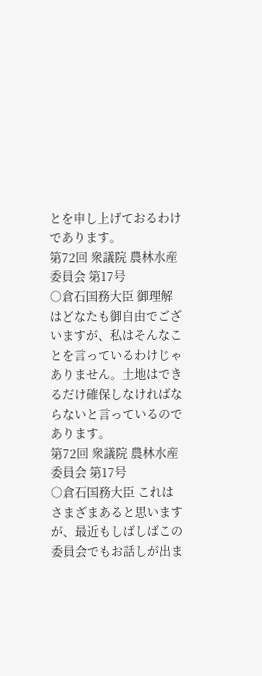とを申し上げておるわけであります。
第72回 衆議院 農林水産委員会 第17号
○倉石国務大臣 御理解はどなたも御自由でございますが、私はそんなことを言っているわけじゃありません。土地はできるだけ確保しなければならないと言っているのであります。
第72回 衆議院 農林水産委員会 第17号
○倉石国務大臣 これはさまざまあると思いますが、最近もしばしばこの委員会でもお話しが出ま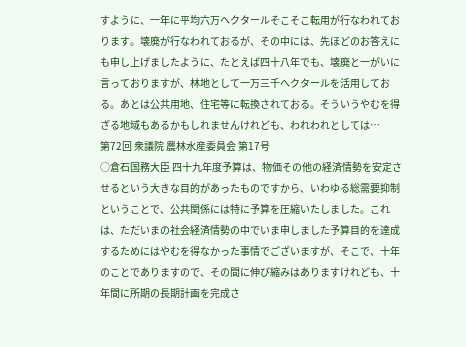すように、一年に平均六万ヘクタールそこそこ転用が行なわれております。壊廃が行なわれておるが、その中には、先ほどのお答えにも申し上げましたように、たとえば四十八年でも、壊廃と一がいに言っておりますが、林地として一万三千へクタールを活用しておる。あとは公共用地、住宅等に転換されておる。そういうやむを得ざる地域もあるかもしれませんけれども、われわれとしては…
第72回 衆議院 農林水産委員会 第17号
○倉石国務大臣 四十九年度予算は、物価その他の経済情勢を安定させるという大きな目的があったものですから、いわゆる総需要抑制ということで、公共関係には特に予算を圧縮いたしました。これは、ただいまの社会経済情勢の中でいま申しました予算目的を達成するためにはやむを得なかった事情でございますが、そこで、十年のことでありますので、その間に伸び縮みはありますけれども、十年間に所期の長期計画を完成さ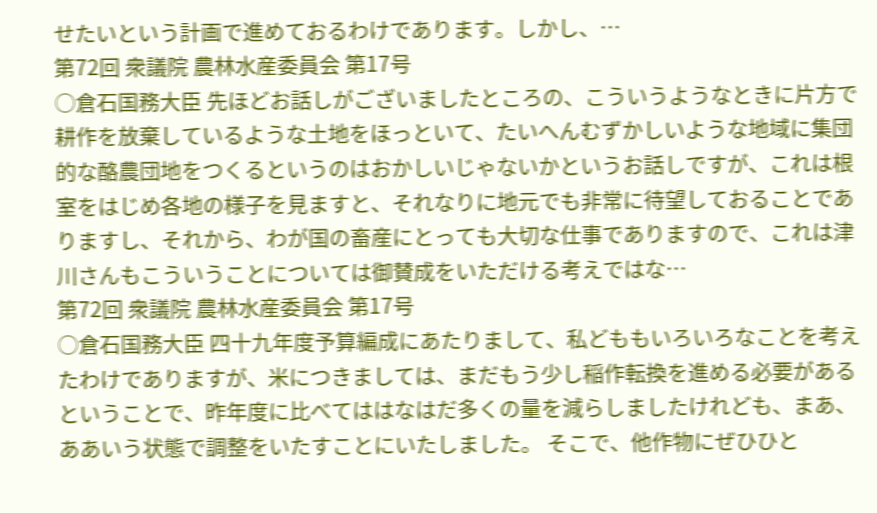せたいという計画で進めておるわけであります。しかし、…
第72回 衆議院 農林水産委員会 第17号
○倉石国務大臣 先ほどお話しがございましたところの、こういうようなときに片方で耕作を放棄しているような土地をほっといて、たいへんむずかしいような地域に集団的な酪農団地をつくるというのはおかしいじゃないかというお話しですが、これは根室をはじめ各地の様子を見ますと、それなりに地元でも非常に待望しておることでありますし、それから、わが国の畜産にとっても大切な仕事でありますので、これは津川さんもこういうことについては御賛成をいただける考えではな…
第72回 衆議院 農林水産委員会 第17号
○倉石国務大臣 四十九年度予算編成にあたりまして、私どももいろいろなことを考えたわけでありますが、米につきましては、まだもう少し稲作転換を進める必要があるということで、昨年度に比べてははなはだ多くの量を減らしましたけれども、まあ、ああいう状態で調整をいたすことにいたしました。 そこで、他作物にぜひひと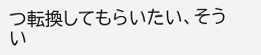つ転換してもらいたい、そうい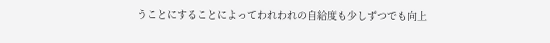うことにすることによってわれわれの自給度も少しずつでも向上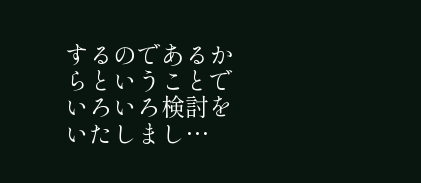するのであるからということでいろいろ検討をいたしまし…